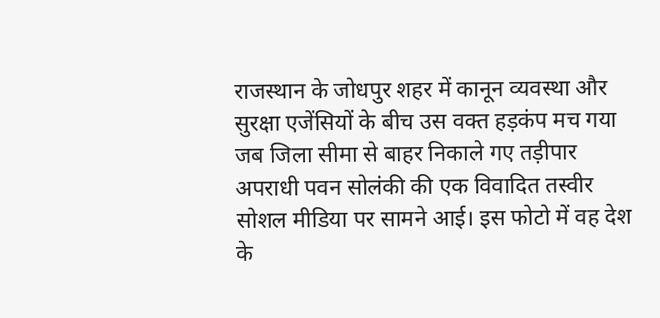राजस्थान के जोधपुर शहर में कानून व्यवस्था और सुरक्षा एजेंसियों के बीच उस वक्त हड़कंप मच गया जब जिला सीमा से बाहर निकाले गए तड़ीपार अपराधी पवन सोलंकी की एक विवादित तस्वीर सोशल मीडिया पर सामने आई। इस फोटो में वह देश के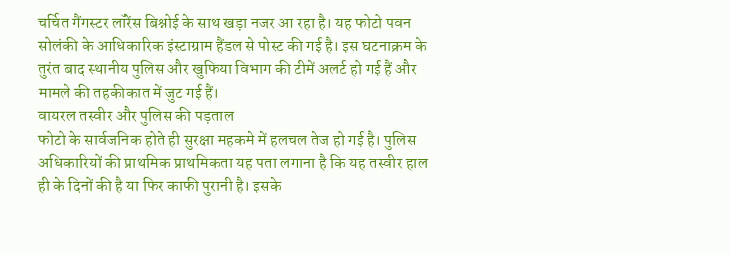चर्चित गैंगस्टर लॉरेंस बिश्नोई के साथ खड़ा नजर आ रहा है। यह फोटो पवन सोलंकी के आधिकारिक इंस्टाग्राम हैंडल से पोस्ट की गई है। इस घटनाक्रम के तुरंत बाद स्थानीय पुलिस और खुफिया विभाग की टीमें अलर्ट हो गई हैं और मामले की तहकीकात में जुट गई हैं।
वायरल तस्वीर और पुलिस की पड़ताल
फोटो के सार्वजनिक होते ही सुरक्षा महकमे में हलचल तेज हो गई है। पुलिस अधिकारियों की प्राथमिक प्राथमिकता यह पता लगाना है कि यह तस्वीर हाल ही के दिनों की है या फिर काफी पुरानी है। इसके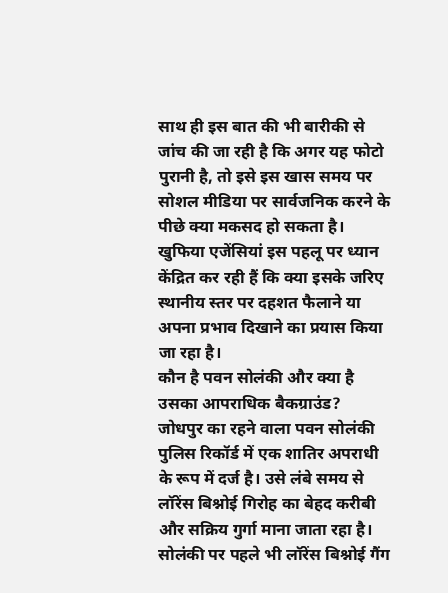साथ ही इस बात की भी बारीकी से जांच की जा रही है कि अगर यह फोटो पुरानी है, तो इसे इस खास समय पर सोशल मीडिया पर सार्वजनिक करने के पीछे क्या मकसद हो सकता है। खुफिया एजेंसियां इस पहलू पर ध्यान केंद्रित कर रही हैं कि क्या इसके जरिए स्थानीय स्तर पर दहशत फैलाने या अपना प्रभाव दिखाने का प्रयास किया जा रहा है।
कौन है पवन सोलंकी और क्या है उसका आपराधिक बैकग्राउंड?
जोधपुर का रहने वाला पवन सोलंकी पुलिस रिकॉर्ड में एक शातिर अपराधी के रूप में दर्ज है। उसे लंबे समय से लॉरेंस बिश्नोई गिरोह का बेहद करीबी और सक्रिय गुर्गा माना जाता रहा है। सोलंकी पर पहले भी लॉरेंस बिश्नोई गैंग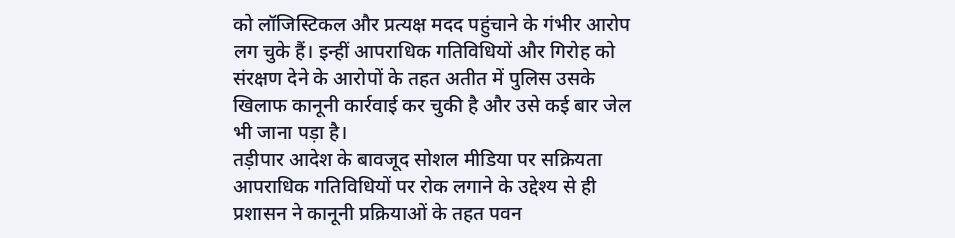को लॉजिस्टिकल और प्रत्यक्ष मदद पहुंचाने के गंभीर आरोप लग चुके हैं। इन्हीं आपराधिक गतिविधियों और गिरोह को संरक्षण देने के आरोपों के तहत अतीत में पुलिस उसके खिलाफ कानूनी कार्रवाई कर चुकी है और उसे कई बार जेल भी जाना पड़ा है।
तड़ीपार आदेश के बावजूद सोशल मीडिया पर सक्रियता
आपराधिक गतिविधियों पर रोक लगाने के उद्देश्य से ही प्रशासन ने कानूनी प्रक्रियाओं के तहत पवन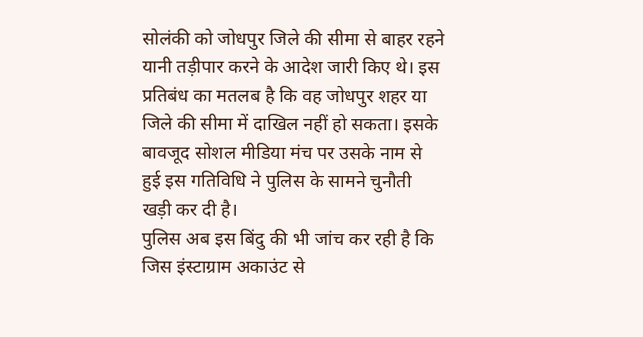सोलंकी को जोधपुर जिले की सीमा से बाहर रहने यानी तड़ीपार करने के आदेश जारी किए थे। इस प्रतिबंध का मतलब है कि वह जोधपुर शहर या जिले की सीमा में दाखिल नहीं हो सकता। इसके बावजूद सोशल मीडिया मंच पर उसके नाम से हुई इस गतिविधि ने पुलिस के सामने चुनौती खड़ी कर दी है।
पुलिस अब इस बिंदु की भी जांच कर रही है कि जिस इंस्टाग्राम अकाउंट से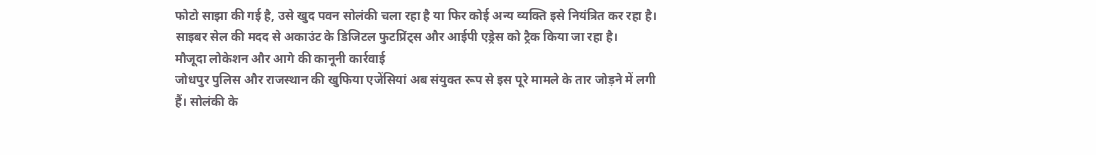फोटो साझा की गई है, उसे खुद पवन सोलंकी चला रहा है या फिर कोई अन्य व्यक्ति इसे नियंत्रित कर रहा है। साइबर सेल की मदद से अकाउंट के डिजिटल फुटप्रिंट्स और आईपी एड्रेस को ट्रैक किया जा रहा है।
मौजूदा लोकेशन और आगे की कानूनी कार्रवाई
जोधपुर पुलिस और राजस्थान की खुफिया एजेंसियां अब संयुक्त रूप से इस पूरे मामले के तार जोड़ने में लगी हैं। सोलंकी के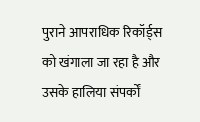पुराने आपराधिक रिकॉर्ड्स को खंगाला जा रहा है और उसके हालिया संपर्कों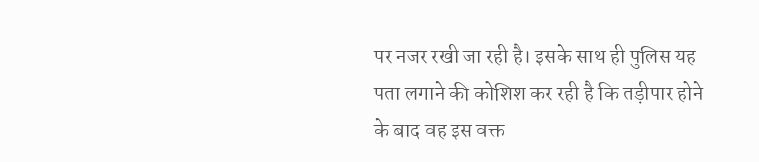पर नजर रखी जा रही है। इसके साथ ही पुलिस यह पता लगाने की कोशिश कर रही है कि तड़ीपार होने के बाद वह इस वक्त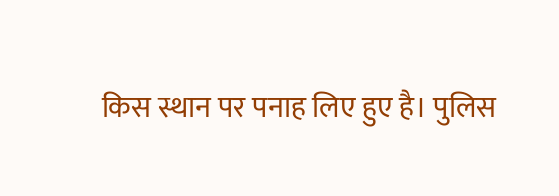किस स्थान पर पनाह लिए हुए है। पुलिस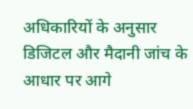अधिकारियों के अनुसार डिजिटल और मैदानी जांच के आधार पर आगे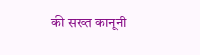की सख्त कानूनी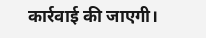कार्रवाई की जाएगी।